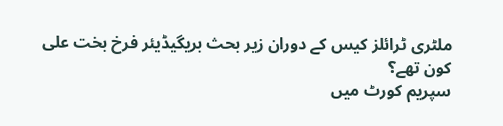ملٹری ٹرائلز کیس کے دوران زیر بحث بریگیڈیئر فرخ بخت علی کون تھے؟
سپریم کورٹ میں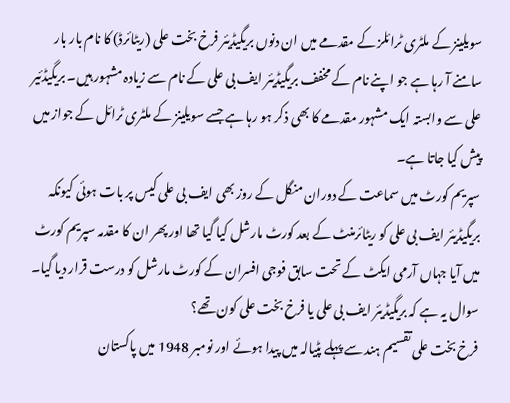سویلینز کے ملٹری ٹرائلز کے مقدمے میں ان دنوں بریگیڈیئر فرخ بخت علی (ریٹائرڈ) کا نام بار بار سامنے آ رہا ہے جو اپنے نام کے مخفف بریگیڈیئر ایف بی علی کے نام سے زیادہ مشہور ہیں۔ بریگیڈئیر علی سے وابستہ ایک مشہور مقدمے کا بھی ذکر ہو رہا ہے جسے سویلینز کے ملٹری ٹرائل کے جواز میں پیش کیا جاتا ہے۔
سپریم کورٹ میں سماعت کے دوران منگل کے روز بھی ایف بی علی کیس پر بات ہوئی کیونکہ بریگیڈیئر ایف بی علی کو ریٹائرمنٹ کے بعد کورٹ مارشل کیا گیا تھا اور پھر ان کا مقدمہ سپریم کورٹ میں آیا جہاں آرمی ایکٹ کے تحت سابق فوجی افسران کے کورٹ مارشل کو درست قرار دیا گیا۔
سوال یہ ہے کہ بریگیڈیئر ایف بی علی یا فرخ بخت علی کون تھے؟
فرخ بخت علی تقسیم ہند سے پہلے پٹیالہ میں پیدا ہوئے اور نومبر 1948 میں پاکستان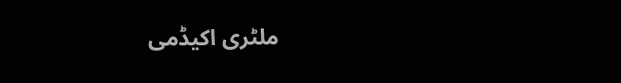ملٹری اکیڈمی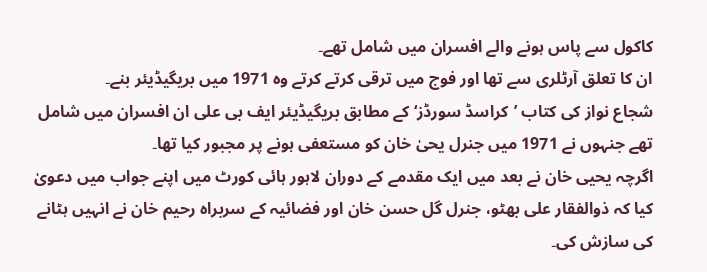کاکول سے پاس ہونے والے افسران میں شامل تھے۔
ان کا تعلق آرٹلری سے تھا اور فوج میں ترقی کرتے کرتے وہ 1971 میں بریگیڈیئر بنے۔
شجاع نواز کی کتاب ’کراسڈ سورڈز‘ کے مطابق بریگیڈیئر ایف بی علی ان افسران میں شامل تھے جنہوں نے 1971 میں جنرل یحیٰ خان کو مستعفی ہونے پر مجبور کیا تھا۔
اگرچہ یحیی خان نے بعد میں ایک مقدمے کے دوران لاہور ہائی کورٹ میں اپنے جواب میں دعویٰ کیا کہ ذوالفقار علی بھٹو، جنرل گل حسن خان اور فضائیہ کے سربراہ رحیم خان نے انہیں ہٹانے کی سازش کی۔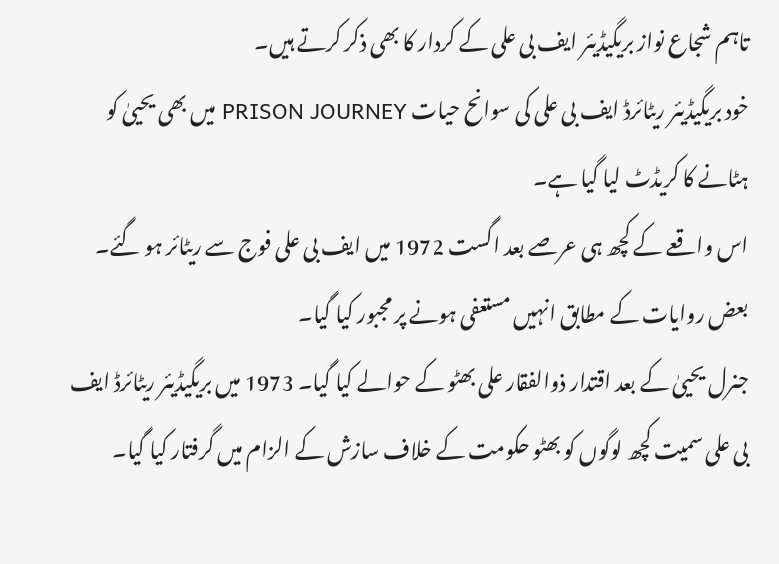تاہم شجاع نواز بریگیڈیئر ایف بی علی کے کردار کا بھی ذکر کرتے ہیں۔
خود بریگیڈیئر ریٹائرڈ ایف بی علی کی سوانح حیات PRISON JOURNEY میں بھی یحییٰ کو ہٹانے کا کریڈٹ لیا گیا ہے۔
اس واقعے کے کچھ ہی عرصے بعد اگست 1972 میں ایف بی علی فوج سے ریٹائر ہو گئے۔ بعض روایات کے مطابق انہیں مستعفی ہونے پر مجبور کیا گیا۔
جنرل یحییٰ کے بعد اقتدار ذوالفقار علی بھٹو کے حوالے کیا گیا۔ 1973 میں بریگیڈیئر ریٹائرڈ ایف بی علی سمیت کچھ لوگوں کو بھٹو حکومت کے خلاف سازش کے الزام میں گرفتار کیا گیا۔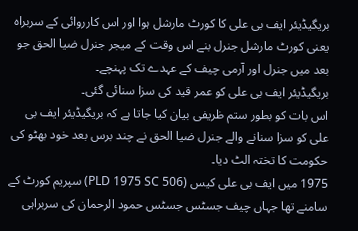بریگیڈیئر ایف بی علی کا کورٹ مارشل ہوا اور اس کارروائی کے سربراہ یعنی کورٹ مارشل جنرل بنے اس وقت کے میجر جنرل ضیا الحق جو بعد میں جنرل اور آرمی چیف کے عہدے تک پہنچے۔
بریگیڈیئر ایف بی علی کو عمر قید کی سزا سنائی گئی۔
اس بات کو بطور ستم ظریفی بیان کیا جاتا ہے کہ بریگیڈیئر ایف بی علی کو سزا سنانے والے جنرل ضیا الحق نے چند برس بعد خود بھٹو کی حکومت کا تختہ الٹ دیا۔
1975 میں ایف بی علی کیس (PLD 1975 SC 506) سپریم کورٹ کے سامنے تھا جہاں چیف جسٹس جسٹس حمود الرحمان کی سربراہی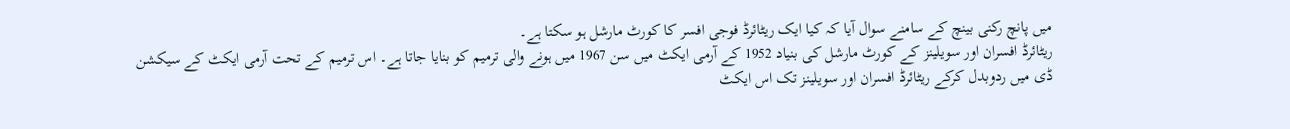میں پانچ رکنی بینچ کے سامنے سوال آیا کہ کیا ایک ریٹائرڈ فوجی افسر کا کورٹ مارشل ہو سکتا ہے۔
ریٹائرڈ افسران اور سویلینز کے کورٹ مارشل کی بنیاد 1952 کے آرمی ایکٹ میں سن 1967 میں ہونے والی ترمیم کو بنایا جاتا ہے۔ اس ترمیم کے تحت آرمی ایکٹ کے سیکشن ڈی میں ردوبدل کرکے ریٹائرڈ افسران اور سویلینز تک اس ایکٹ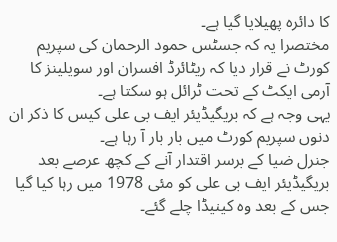کا دائرہ پھیلایا گیا ہے۔
مختصرا یہ کہ جسٹس حمود الرحمان کی سپریم کورٹ نے قرار دیا کہ ریٹائرڈ افسران اور سویلینز کا آرمی ایکٹ کے تحت ٹرائل ہو سکتا ہے۔
یہی وجہ ہے کہ بریگیڈیئر ایف بی علی کیس کا ذکر ان دنوں سپریم کورٹ میں بار بار آ رہا ہے۔
جنرل ضیا کے برسر اقتدار آنے کے کچھ عرصے بعد بریگیڈیئر ایف بی علی کو مئی 1978 میں رہا کیا گیا جس کے بعد وہ کینیڈا چلے گئے۔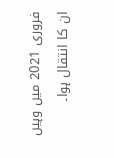فروری 2021 میں وہیں ان کا انتقال ہوا۔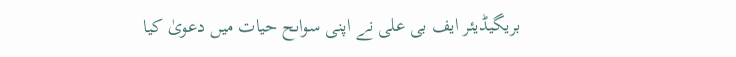بریگیڈیئر ایف بی علی نے اپنی سواںح حیات میں دعویٰ کیا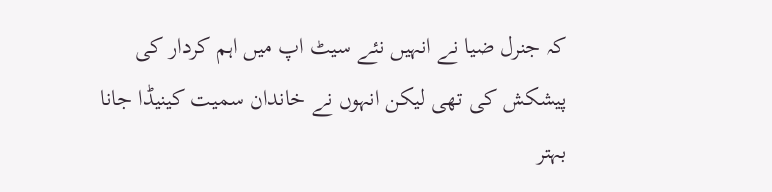کہ جنرل ضیا نے انہیں نئے سیٹ اپ میں اہم کردار کی پیشکش کی تھی لیکن انہوں نے خاندان سمیت کینیڈا جانا بہتر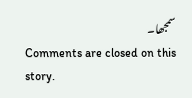سمجھا۔
Comments are closed on this story.